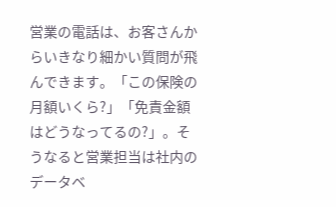営業の電話は、お客さんからいきなり細かい質問が飛んできます。「この保険の月額いくら?」「免責金額はどうなってるの?」。そうなると営業担当は社内のデータベ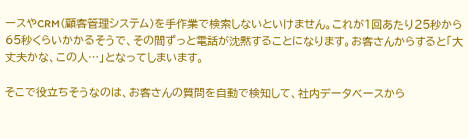ースやCRM(顧客管理システム)を手作業で検索しないといけません。これが1回あたり25秒から65秒くらいかかるそうで、その間ずっと電話が沈黙することになります。お客さんからすると「大丈夫かな、この人…」となってしまいます。

そこで役立ちそうなのは、お客さんの質問を自動で検知して、社内データベースから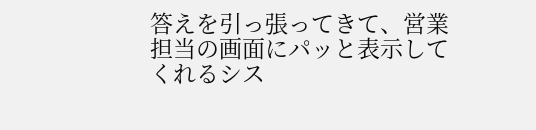答えを引っ張ってきて、営業担当の画面にパッと表示してくれるシス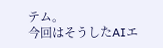テム。
今回はそうしたAIエ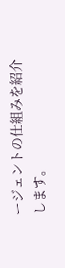ージェントの仕組みを紹介します。